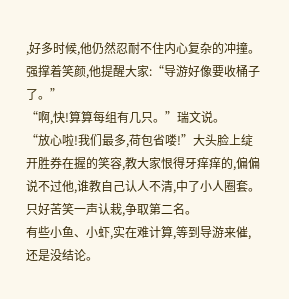,好多时候,他仍然忍耐不住内心复杂的冲撞。强撑着笑颜,他提醒大家:“导游好像要收桶子了。”
“啊,快!算算每组有几只。”瑞文说。
“放心啦!我们最多,荷包省喽!”大头脸上绽开胜券在握的笑容,教大家恨得牙痒痒的,偏偏说不过他,谁教自己认人不清,中了小人圈套。只好苦笑一声认栽,争取第二名。
有些小鱼、小虾,实在难计算,等到导游来催,还是没结论。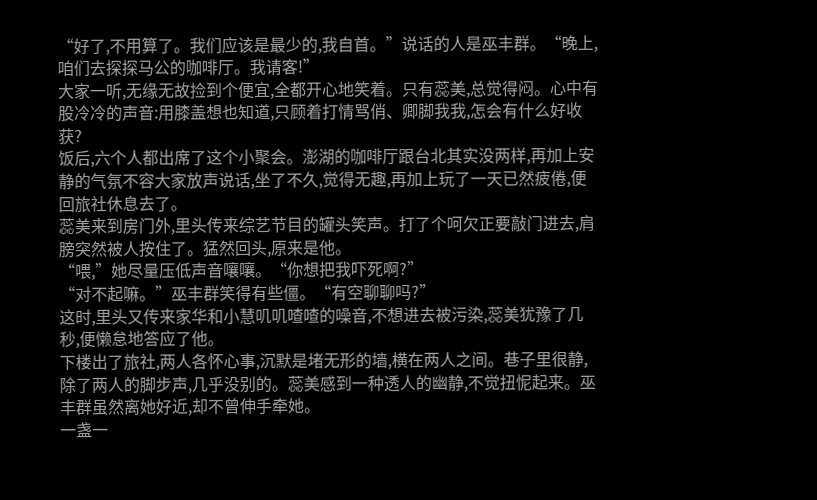“好了,不用算了。我们应该是最少的,我自首。”说话的人是巫丰群。“晚上,咱们去探探马公的咖啡厅。我请客!”
大家一听,无缘无故捡到个便宜,全都开心地笑着。只有蕊美,总觉得闷。心中有股冷冷的声音:用膝盖想也知道,只顾着打情骂俏、卿脚我我,怎会有什么好收获?
饭后,六个人都出席了这个小聚会。澎湖的咖啡厅跟台北其实没两样,再加上安静的气氛不容大家放声说话,坐了不久,觉得无趣,再加上玩了一天已然疲倦,便回旅社休息去了。
蕊美来到房门外,里头传来综艺节目的罐头笑声。打了个呵欠正要敲门进去,肩膀突然被人按住了。猛然回头,原来是他。
“喂,”她尽量压低声音嚷嚷。“你想把我吓死啊?”
“对不起嘛。”巫丰群笑得有些僵。“有空聊聊吗?”
这时,里头又传来家华和小慧叽叽喳喳的噪音,不想进去被污染,蕊美犹豫了几秒,便懒怠地答应了他。
下楼出了旅社,两人各怀心事,沉默是堵无形的墙,横在两人之间。巷子里很静,除了两人的脚步声,几乎没别的。蕊美感到一种透人的幽静,不觉扭怩起来。巫丰群虽然离她好近,却不曾伸手牵她。
一盏一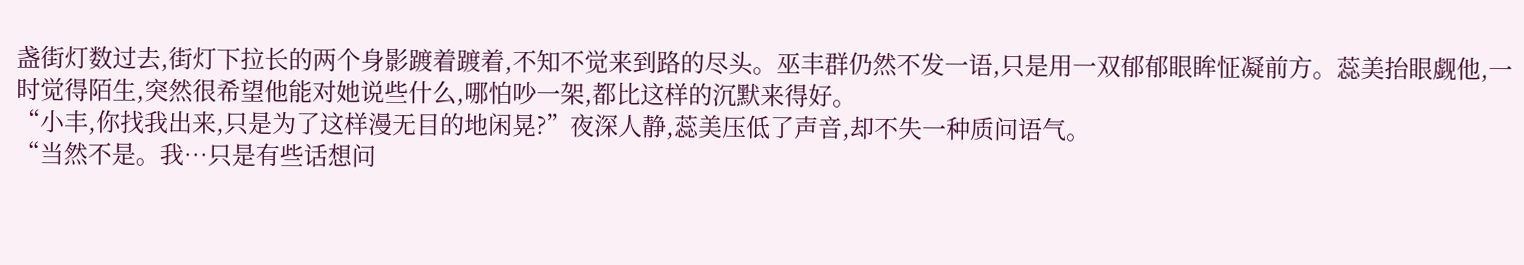盏街灯数过去,街灯下拉长的两个身影踱着踱着,不知不觉来到路的尽头。巫丰群仍然不发一语,只是用一双郁郁眼眸怔凝前方。蕊美抬眼觑他,一时觉得陌生,突然很希望他能对她说些什么,哪怕吵一架,都比这样的沉默来得好。
“小丰,你找我出来,只是为了这样漫无目的地闲晃?”夜深人静,蕊美压低了声音,却不失一种质问语气。
“当然不是。我…只是有些话想问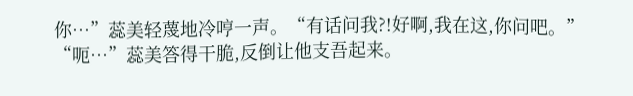你…”蕊美轻蔑地冷哼一声。“有话问我?!好啊,我在这,你问吧。”
“呃…”蕊美答得干脆,反倒让他支吾起来。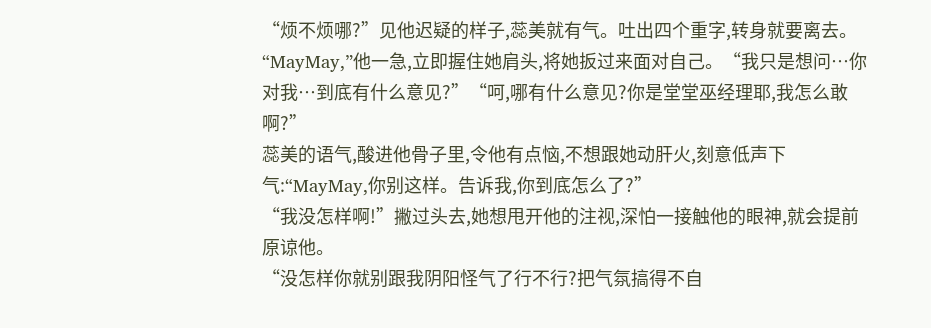“烦不烦哪?”见他迟疑的样子,蕊美就有气。吐出四个重字,转身就要离去。
“MayMay,”他一急,立即握住她肩头,将她扳过来面对自己。“我只是想问…你对我…到底有什么意见?”“呵,哪有什么意见?你是堂堂巫经理耶,我怎么敢啊?”
蕊美的语气,酸进他骨子里,令他有点恼,不想跟她动肝火,刻意低声下气:“MayMay,你别这样。告诉我,你到底怎么了?”
“我没怎样啊!”撇过头去,她想甩开他的注视,深怕一接触他的眼神,就会提前原谅他。
“没怎样你就别跟我阴阳怪气了行不行?把气氛搞得不自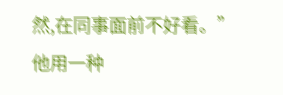然,在同事面前不好看。”他用一种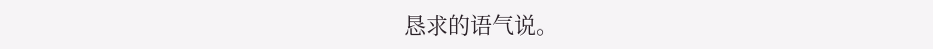恳求的语气说。